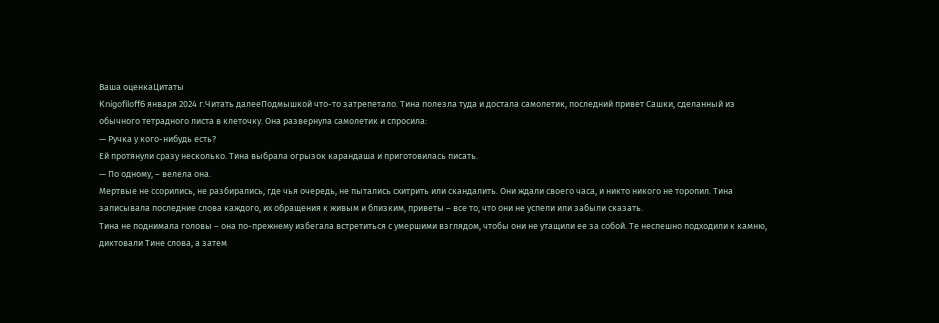Ваша оценкаЦитаты
Knigofiloff6 января 2024 г.Читать далееПодмышкой что-то затрепетало. Тина полезла туда и достала самолетик, последний привет Сашки, сделанный из обычного тетрадного листа в клеточку. Она развернула самолетик и спросила:
— Ручка у кого-нибудь есть?
Ей протянули сразу несколько. Тина выбрала огрызок карандаша и приготовилась писать.
— По одному, – велела она.
Мертвые не ссорились, не разбирались, где чья очередь, не пытались схитрить или скандалить. Они ждали своего часа, и никто никого не торопил. Тина записывала последние слова каждого, их обращения к живым и близким, приветы – все то, что они не успели или забыли сказать.
Тина не поднимала головы – она по-прежнему избегала встретиться с умершими взглядом, чтобы они не утащили ее за собой. Те неспешно подходили к камню, диктовали Тине слова, а затем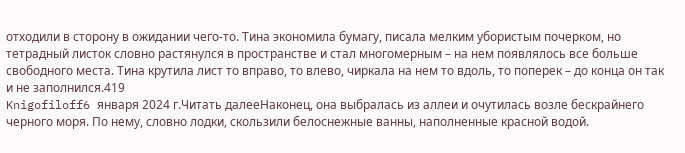отходили в сторону в ожидании чего-то. Тина экономила бумагу, писала мелким убористым почерком, но тетрадный листок словно растянулся в пространстве и стал многомерным – на нем появлялось все больше свободного места. Тина крутила лист то вправо, то влево, чиркала на нем то вдоль, то поперек – до конца он так и не заполнился.419
Knigofiloff6 января 2024 г.Читать далееНаконец, она выбралась из аллеи и очутилась возле бескрайнего черного моря. По нему, словно лодки, скользили белоснежные ванны, наполненные красной водой.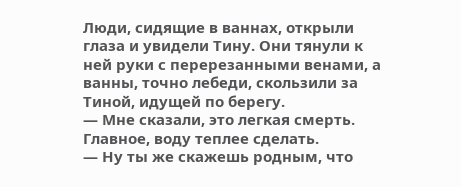Люди, сидящие в ваннах, открыли глаза и увидели Тину. Они тянули к ней руки с перерезанными венами, а ванны, точно лебеди, скользили за Тиной, идущей по берегу.
— Мне сказали, это легкая смерть. Главное, воду теплее сделать.
— Ну ты же скажешь родным, что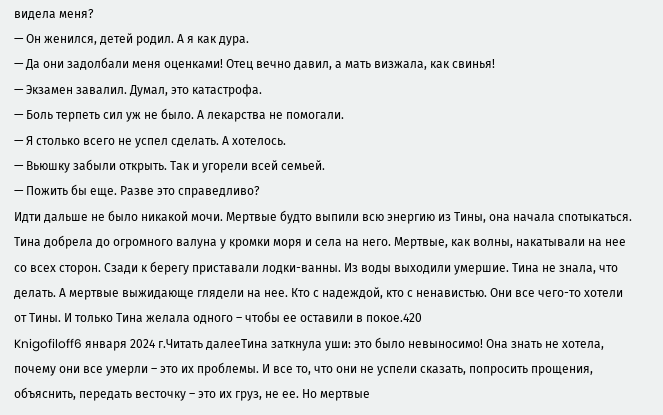видела меня?
— Он женился, детей родил. А я как дура.
— Да они задолбали меня оценками! Отец вечно давил, а мать визжала, как свинья!
— Экзамен завалил. Думал, это катастрофа.
— Боль терпеть сил уж не было. А лекарства не помогали.
— Я столько всего не успел сделать. А хотелось.
— Вьюшку забыли открыть. Так и угорели всей семьей.
— Пожить бы еще. Разве это справедливо?
Идти дальше не было никакой мочи. Мертвые будто выпили всю энергию из Тины, она начала спотыкаться. Тина добрела до огромного валуна у кромки моря и села на него. Мертвые, как волны, накатывали на нее со всех сторон. Сзади к берегу приставали лодки-ванны. Из воды выходили умершие. Тина не знала, что делать. А мертвые выжидающе глядели на нее. Кто с надеждой, кто с ненавистью. Они все чего-то хотели от Тины. И только Тина желала одного – чтобы ее оставили в покое.420
Knigofiloff6 января 2024 г.Читать далееТина заткнула уши: это было невыносимо! Она знать не хотела, почему они все умерли – это их проблемы. И все то, что они не успели сказать, попросить прощения, объяснить, передать весточку – это их груз, не ее. Но мертвые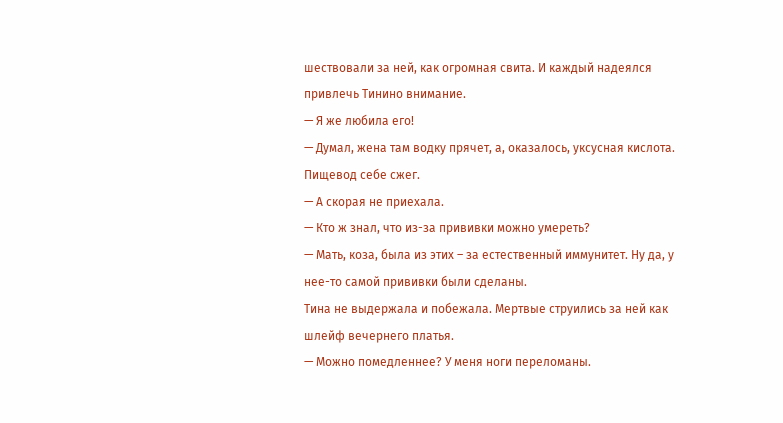шествовали за ней, как огромная свита. И каждый надеялся привлечь Тинино внимание.
— Я же любила его!
— Думал, жена там водку прячет, а, оказалось, уксусная кислота. Пищевод себе сжег.
— А скорая не приехала.
— Кто ж знал, что из-за прививки можно умереть?
— Мать, коза, была из этих – за естественный иммунитет. Ну да, у нее-то самой прививки были сделаны.
Тина не выдержала и побежала. Мертвые струились за ней как шлейф вечернего платья.
— Можно помедленнее? У меня ноги переломаны.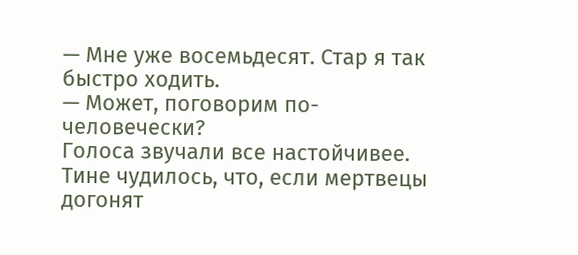— Мне уже восемьдесят. Стар я так быстро ходить.
— Может, поговорим по-человечески?
Голоса звучали все настойчивее. Тине чудилось, что, если мертвецы догонят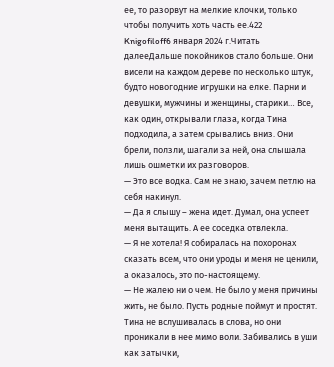ее, то разорвут на мелкие клочки, только чтобы получить хоть часть ее.422
Knigofiloff6 января 2024 г.Читать далееДальше покойников стало больше. Они висели на каждом дереве по несколько штук, будто новогодние игрушки на елке. Парни и девушки, мужчины и женщины, старики… Все, как один, открывали глаза, когда Тина подходила, а затем срывались вниз. Они брели, ползли, шагали за ней, она слышала лишь ошметки их разговоров.
— Это все водка. Сам не знаю, зачем петлю на себя накинул.
— Да я слышу – жена идет. Думал, она успеет меня вытащить. А ее соседка отвлекла.
— Я не хотела! Я собиралась на похоронах сказать всем, что они уроды и меня не ценили, а оказалось, это по-настоящему.
— Не жалею ни о чем. Не было у меня причины жить, не было. Пусть родные поймут и простят.
Тина не вслушивалась в слова, но они проникали в нее мимо воли. Забивались в уши как затычки,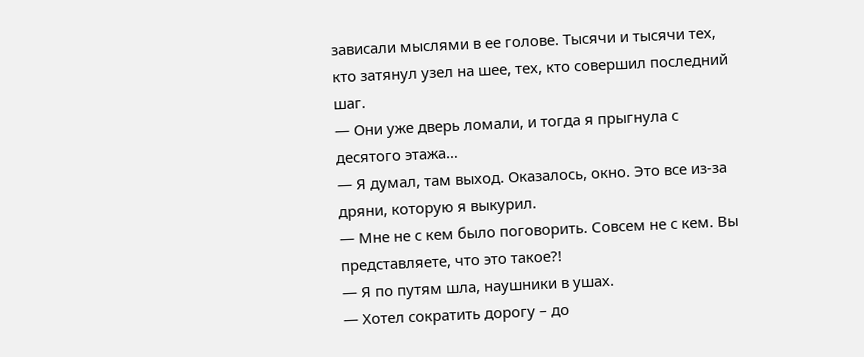зависали мыслями в ее голове. Тысячи и тысячи тех, кто затянул узел на шее, тех, кто совершил последний шаг.
— Они уже дверь ломали, и тогда я прыгнула с десятого этажа…
— Я думал, там выход. Оказалось, окно. Это все из-за дряни, которую я выкурил.
— Мне не с кем было поговорить. Совсем не с кем. Вы представляете, что это такое?!
— Я по путям шла, наушники в ушах.
— Хотел сократить дорогу – до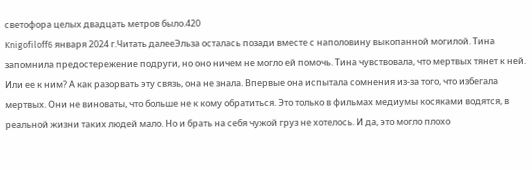светофора целых двадцать метров было.420
Knigofiloff6 января 2024 г.Читать далееЭльза осталась позади вместе с наполовину выкопанной могилой. Тина запомнила предостережение подруги, но оно ничем не могло ей помочь. Тина чувствовала, что мертвых тянет к ней. Или ее к ним? А как разорвать эту связь, она не знала. Впервые она испытала сомнения из-за того, что избегала мертвых. Они не виноваты, что больше не к кому обратиться. Это только в фильмах медиумы косяками водятся, в реальной жизни таких людей мало. Но и брать на себя чужой груз не хотелось. И да, это могло плохо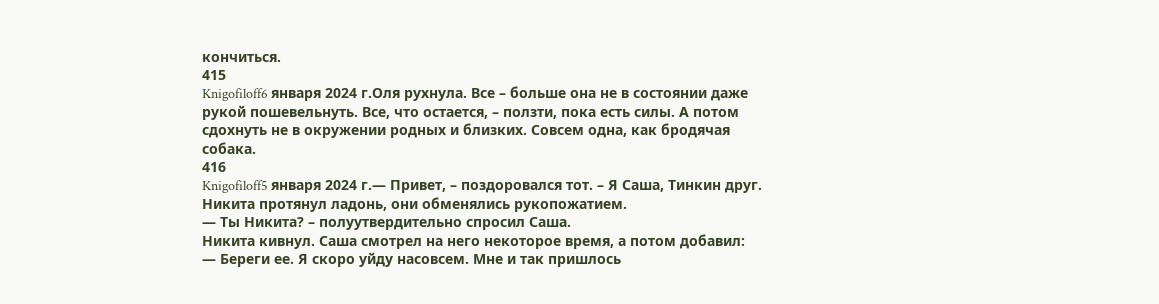кончиться.
415
Knigofiloff6 января 2024 г.Оля рухнула. Все – больше она не в состоянии даже рукой пошевельнуть. Все, что остается, – ползти, пока есть силы. А потом сдохнуть не в окружении родных и близких. Совсем одна, как бродячая собака.
416
Knigofiloff5 января 2024 г.— Привет, – поздоровался тот. – Я Саша, Тинкин друг.
Никита протянул ладонь, они обменялись рукопожатием.
— Ты Никита? – полуутвердительно спросил Саша.
Никита кивнул. Саша смотрел на него некоторое время, а потом добавил:
— Береги ее. Я скоро уйду насовсем. Мне и так пришлось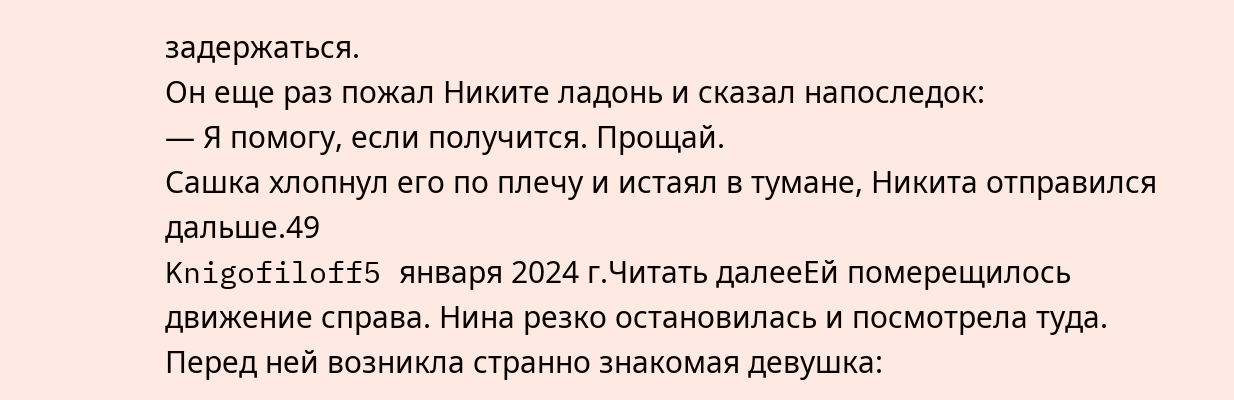задержаться.
Он еще раз пожал Никите ладонь и сказал напоследок:
— Я помогу, если получится. Прощай.
Сашка хлопнул его по плечу и истаял в тумане, Никита отправился дальше.49
Knigofiloff5 января 2024 г.Читать далееЕй померещилось движение справа. Нина резко остановилась и посмотрела туда. Перед ней возникла странно знакомая девушка: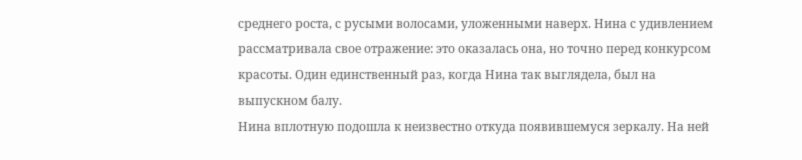среднего роста, с русыми волосами, уложенными наверх. Нина с удивлением рассматривала свое отражение: это оказалась она, но точно перед конкурсом красоты. Один единственный раз, когда Нина так выглядела, был на выпускном балу.
Нина вплотную подошла к неизвестно откуда появившемуся зеркалу. На ней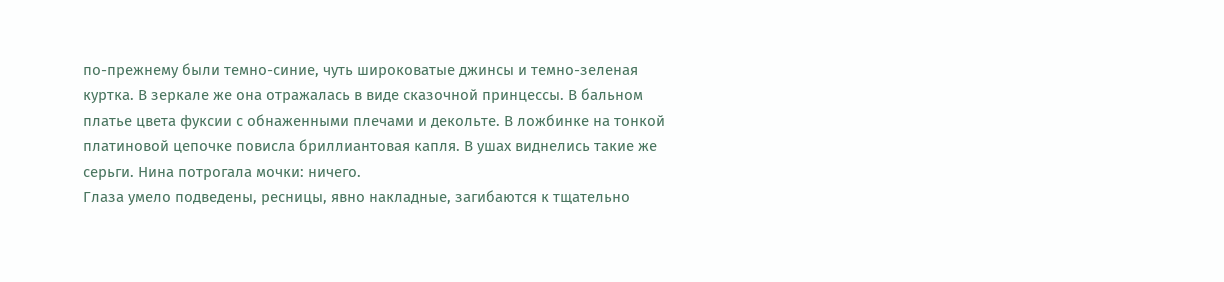по-прежнему были темно-синие, чуть широковатые джинсы и темно-зеленая куртка. В зеркале же она отражалась в виде сказочной принцессы. В бальном платье цвета фуксии с обнаженными плечами и декольте. В ложбинке на тонкой платиновой цепочке повисла бриллиантовая капля. В ушах виднелись такие же серьги. Нина потрогала мочки: ничего.
Глаза умело подведены, ресницы, явно накладные, загибаются к тщательно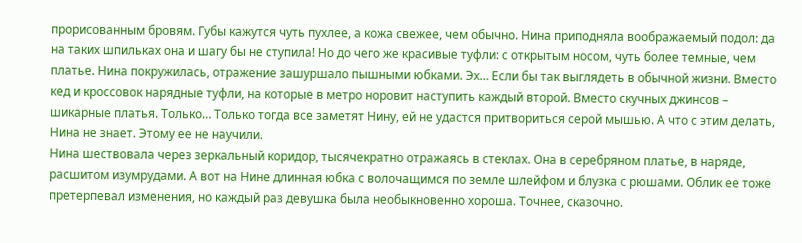прорисованным бровям. Губы кажутся чуть пухлее, а кожа свежее, чем обычно. Нина приподняла воображаемый подол: да на таких шпильках она и шагу бы не ступила! Но до чего же красивые туфли: с открытым носом, чуть более темные, чем платье. Нина покружилась, отражение зашуршало пышными юбками. Эх… Если бы так выглядеть в обычной жизни. Вместо кед и кроссовок нарядные туфли, на которые в метро норовит наступить каждый второй. Вместо скучных джинсов – шикарные платья. Только… Только тогда все заметят Нину, ей не удастся притвориться серой мышью. А что с этим делать, Нина не знает. Этому ее не научили.
Нина шествовала через зеркальный коридор, тысячекратно отражаясь в стеклах. Она в серебряном платье, в наряде, расшитом изумрудами. А вот на Нине длинная юбка с волочащимся по земле шлейфом и блузка с рюшами. Облик ее тоже претерпевал изменения, но каждый раз девушка была необыкновенно хороша. Точнее, сказочно.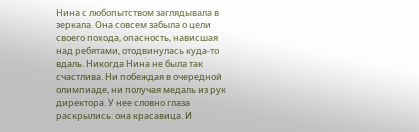Нина с любопытством заглядывала в зеркала. Она совсем забыла о цели своего похода, опасность, нависшая над ребятами, отодвинулась куда-то вдаль. Никогда Нина не была так счастлива. Ни побеждая в очередной олимпиаде, ни получая медаль из рук директора. У нее словно глаза раскрылись: она красавица. И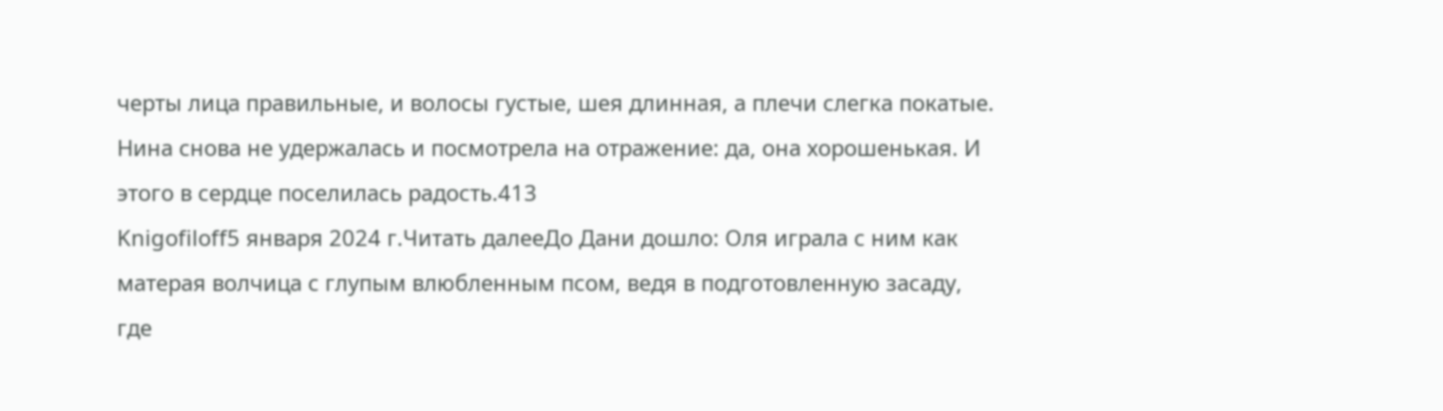черты лица правильные, и волосы густые, шея длинная, а плечи слегка покатые. Нина снова не удержалась и посмотрела на отражение: да, она хорошенькая. И этого в сердце поселилась радость.413
Knigofiloff5 января 2024 г.Читать далееДо Дани дошло: Оля играла с ним как матерая волчица с глупым влюбленным псом, ведя в подготовленную засаду, где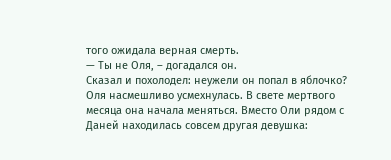того ожидала верная смерть.
— Ты не Оля, – догадался он.
Сказал и похолодел: неужели он попал в яблочко? Оля насмешливо усмехнулась. В свете мертвого месяца она начала меняться. Вместо Оли рядом с Даней находилась совсем другая девушка: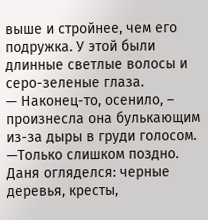выше и стройнее, чем его подружка. У этой были длинные светлые волосы и серо-зеленые глаза.
— Наконец-то, осенило, – произнесла она булькающим из-за дыры в груди голосом. —Только слишком поздно.
Даня огляделся: черные деревья, кресты,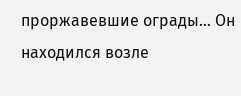проржавевшие ограды… Он находился возле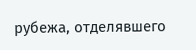рубежа, отделявшего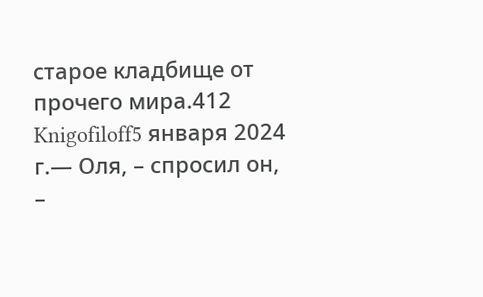старое кладбище от прочего мира.412
Knigofiloff5 января 2024 г.— Оля, – спросил он, –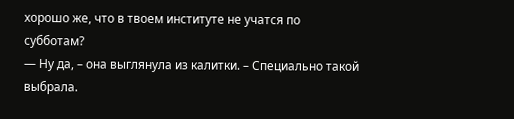хорошо же, что в твоем институте не учатся по субботам?
— Ну да, – она выглянула из калитки. – Специально такой выбрала.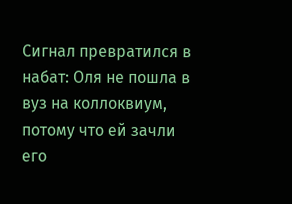Сигнал превратился в набат: Оля не пошла в вуз на коллоквиум, потому что ей зачли его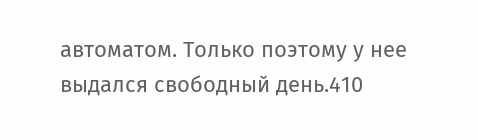автоматом. Только поэтому у нее выдался свободный день.410